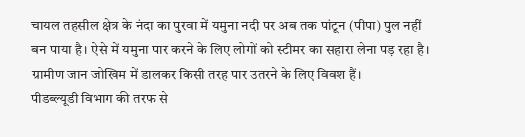चायल तहसील क्षेत्र के नंदा का पुरवा में यमुना नदी पर अब तक पांटून (पीपा) पुल नहीं बन पाया है। ऐसे में यमुना पार करने के लिए लोगों को स्टीमर का सहारा लेना पड़ रहा है। ग्रामीण जान जोखिम में डालकर किसी तरह पार उतरने के लिए विवश हैं।
पीडब्ल्यूडी विभाग की तरफ से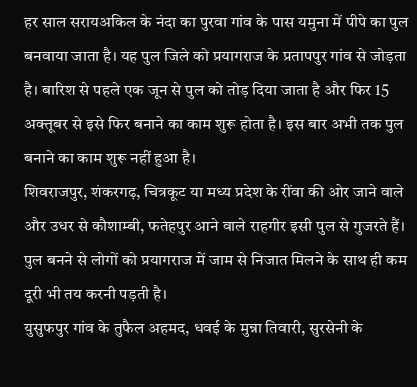हर साल सरायअकिल के नंदा का पुरवा गांव के पास यमुना में पीपे का पुल बनवाया जाता है। यह पुल जिले को प्रयागराज के प्रतापपुर गांव से जोड़ता है। बारिश से पहले एक जून से पुल को तोड़ दिया जाता है और फिर 15 अक्तूबर से इसे फिर बनाने का काम शुरू होता है। इस बार अभी तक पुल बनाने का काम शुरू नहीं हुआ है।
शिवराजपुर, शंकरगढ़, चित्रकूट या मध्य प्रदेश के रींवा की ओर जाने वाले और उधर से कौशाम्बी, फतेहपुर आने वाले राहगीर इसी पुल से गुजरते हैं। पुल बनने से लोगों को प्रयागराज में जाम से निजात मिलने के साथ ही कम दूरी भी तय करनी पड़ती है।
युसुफपुर गांव के तुफैल अहमद, धवई के मुन्ना तिवारी, सुरसेनी के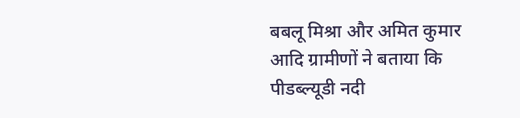बबलू मिश्रा और अमित कुमार आदि ग्रामीणों ने बताया कि पीडब्ल्यूडी नदी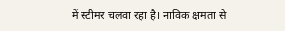में स्टीमर चलवा रहा है। नाविक क्षमता से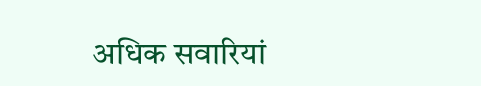अधिक सवारियां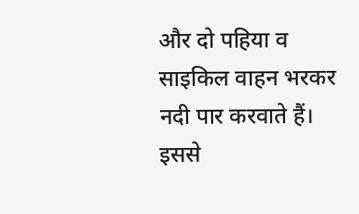और दो पहिया व साइकिल वाहन भरकर नदी पार करवाते हैं। इससे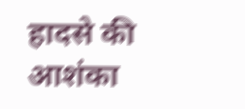हादसे की आशंका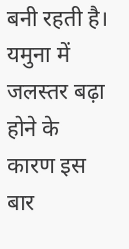बनी रहती है।
यमुना में जलस्तर बढ़ा होने के कारण इस बार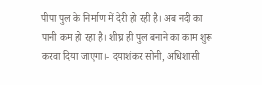पीपा पुल के निर्माण में देरी हो रही है। अब नदी का पानी कम हो रहा है। शीघ्र ही पुल बनाने का काम शुरू करवा दिया जाएगा।- दयाशंकर सोनी, अधिशासी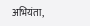अभियंता,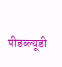पीडब्ल्यूडी